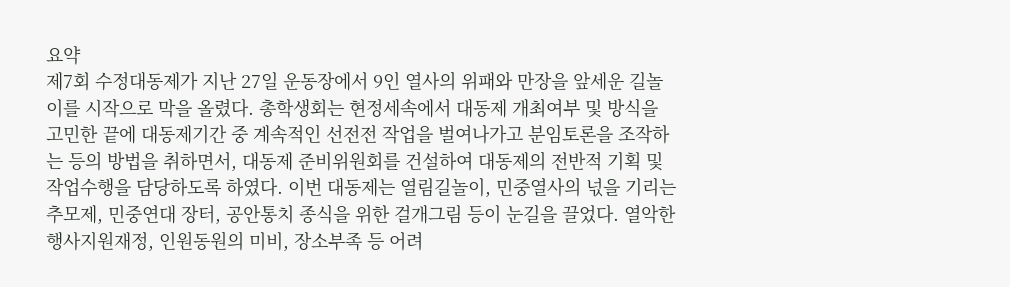요약
제7회 수정대동제가 지난 27일 운동장에서 9인 열사의 위패와 만장을 앞세운 길놀이를 시작으로 막을 올렸다. 총학생회는 현정세속에서 대동제 개최여부 및 방식을 고민한 끝에 대동제기간 중 계속적인 선전전 작업을 벌여나가고 분임토론을 조작하는 등의 방법을 취하면서, 대동제 준비위원회를 건설하여 대동제의 전반적 기획 및 작업수행을 담당하도록 하였다. 이번 대동제는 열림길놀이, 민중열사의 넋을 기리는 추모제, 민중연대 장터, 공안통치 종식을 위한 걸개그림 등이 눈길을 끌었다. 열악한 행사지원재정, 인원동원의 미비, 장소부족 등 어려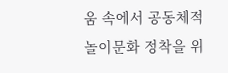움 속에서 공동체적 놀이문화 정착을 위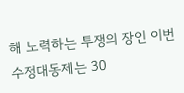해 노력하는 투쟁의 장인 이번 수정대동제는 30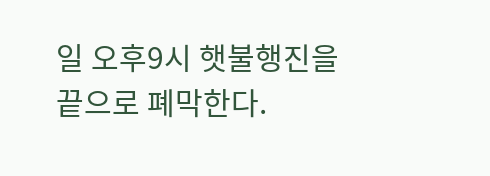일 오후9시 햇불행진을 끝으로 폐막한다.